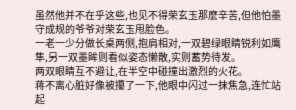虽然他并不在乎这些,也见不得荣玄玉那麽辛苦,但他怕墨守成规的爷爷对荣玄玉甩脸色。
一老一少分做长桌两侧,抱肩相对,一双碧绿眼睛锐利如鹰隼,另一双墨眸则看似姿态懒散,实则蓄势待发。
两双眼睛互不避让,在半空中碰撞出激烈的火花。
蒋不离心脏好像被攥了一下,他眼中闪过一抹焦急,连忙站起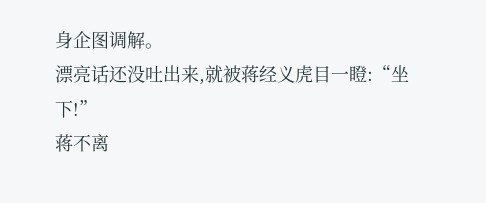身企图调解。
漂亮话还没吐出来,就被蒋经义虎目一瞪:“坐下!”
蒋不离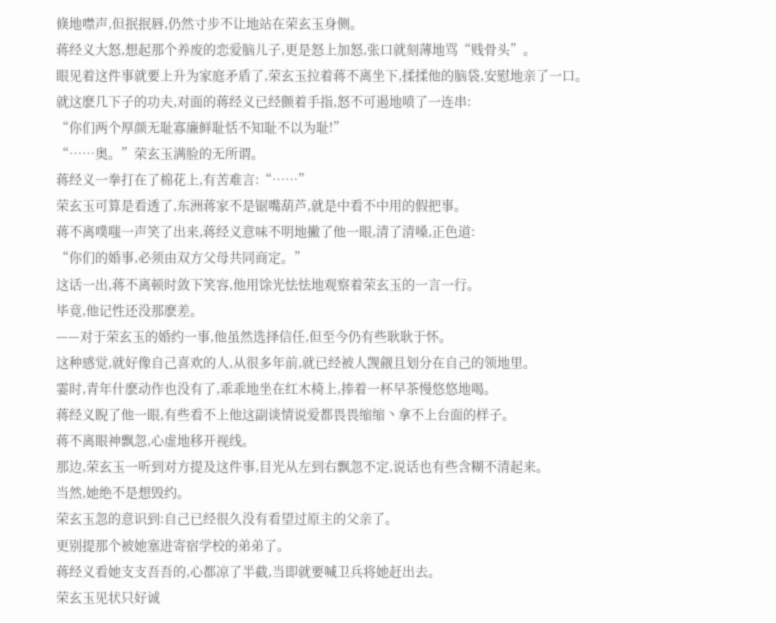倏地噤声,但抿抿唇,仍然寸步不让地站在荣玄玉身侧。
蒋经义大怒,想起那个养废的恋爱脑儿子,更是怒上加怒,张口就刻薄地骂“贱骨头”。
眼见着这件事就要上升为家庭矛盾了,荣玄玉拉着蒋不离坐下,揉揉他的脑袋,安慰地亲了一口。
就这麽几下子的功夫,对面的蒋经义已经颤着手指,怒不可遏地喷了一连串:
“你们两个厚颜无耻寡廉鲜耻恬不知耻不以为耻!”
“……奥。”荣玄玉满脸的无所谓。
蒋经义一拳打在了棉花上,有苦难言:“……”
荣玄玉可算是看透了,东洲蒋家不是锯嘴葫芦,就是中看不中用的假把事。
蒋不离噗嗤一声笑了出来,蒋经义意味不明地撇了他一眼,清了清嗓,正色道:
“你们的婚事,必须由双方父母共同商定。”
这话一出,蒋不离顿时敛下笑容,他用馀光怯怯地观察着荣玄玉的一言一行。
毕竟,他记性还没那麽差。
——对于荣玄玉的婚约一事,他虽然选择信任,但至今仍有些耿耿于怀。
这种感觉,就好像自己喜欢的人,从很多年前,就已经被人觊觎且划分在自己的领地里。
霎时,青年什麽动作也没有了,乖乖地坐在红木椅上,捧着一杯早茶慢悠悠地喝。
蒋经义睨了他一眼,有些看不上他这副谈情说爱都畏畏缩缩丶拿不上台面的样子。
蒋不离眼神飘忽,心虚地移开视线。
那边,荣玄玉一听到对方提及这件事,目光从左到右飘忽不定,说话也有些含糊不清起来。
当然,她绝不是想毁约。
荣玄玉忽的意识到:自己已经很久没有看望过原主的父亲了。
更别提那个被她塞进寄宿学校的弟弟了。
蒋经义看她支支吾吾的,心都凉了半截,当即就要喊卫兵将她赶出去。
荣玄玉见状只好诚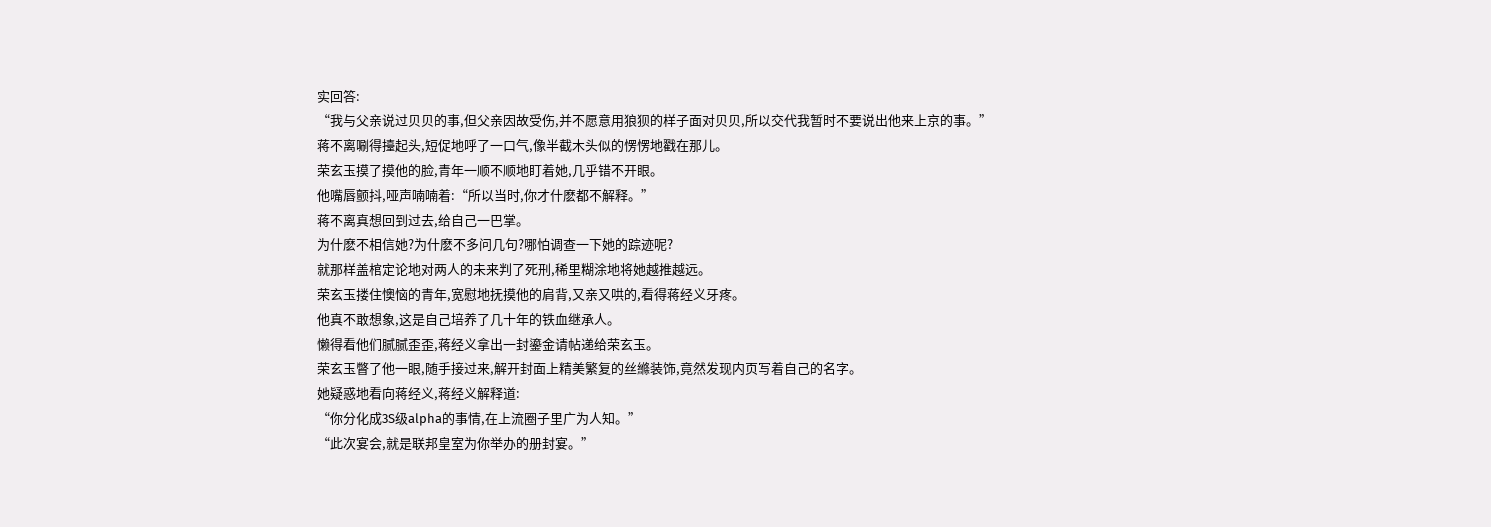实回答:
“我与父亲说过贝贝的事,但父亲因故受伤,并不愿意用狼狈的样子面对贝贝,所以交代我暂时不要说出他来上京的事。”
蒋不离唰得擡起头,短促地呼了一口气,像半截木头似的愣愣地戳在那儿。
荣玄玉摸了摸他的脸,青年一顺不顺地盯着她,几乎错不开眼。
他嘴唇颤抖,哑声喃喃着:“所以当时,你才什麽都不解释。”
蒋不离真想回到过去,给自己一巴掌。
为什麽不相信她?为什麽不多问几句?哪怕调查一下她的踪迹呢?
就那样盖棺定论地对两人的未来判了死刑,稀里糊涂地将她越推越远。
荣玄玉搂住懊恼的青年,宽慰地抚摸他的肩背,又亲又哄的,看得蒋经义牙疼。
他真不敢想象,这是自己培养了几十年的铁血继承人。
懒得看他们腻腻歪歪,蒋经义拿出一封鎏金请帖递给荣玄玉。
荣玄玉瞥了他一眼,随手接过来,解开封面上精美繁复的丝縧装饰,竟然发现内页写着自己的名字。
她疑惑地看向蒋经义,蒋经义解释道:
“你分化成3S级alpha的事情,在上流圈子里广为人知。”
“此次宴会,就是联邦皇室为你举办的册封宴。”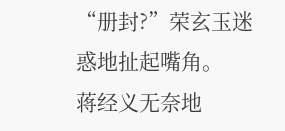“册封?”荣玄玉迷惑地扯起嘴角。
蒋经义无奈地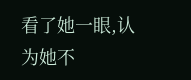看了她一眼,认为她不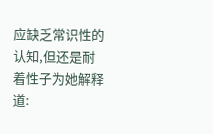应缺乏常识性的认知,但还是耐着性子为她解释道: